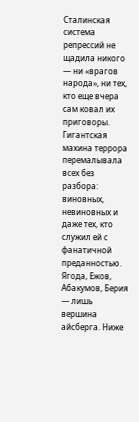Сталинская система репрессий не щадила никого — ни «врагов народа», ни тех, кто еще вчера сам ковал их приговоры. Гигантская махина террора перемалывала всех без разбора: виновных, невиновных и даже тех, кто служил ей с фанатичной преданностью. Ягода, Ежов, Абакумов, Берия — лишь вершина айсберга. Ниже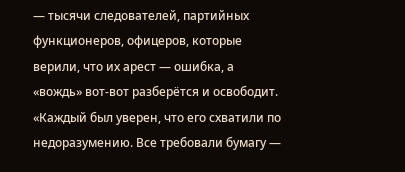— тысячи следователей, партийных функционеров, офицеров, которые верили, что их арест — ошибка, а «вождь» вот-вот разберётся и освободит. «Каждый был уверен, что его схватили по недоразумению. Все требовали бумагу —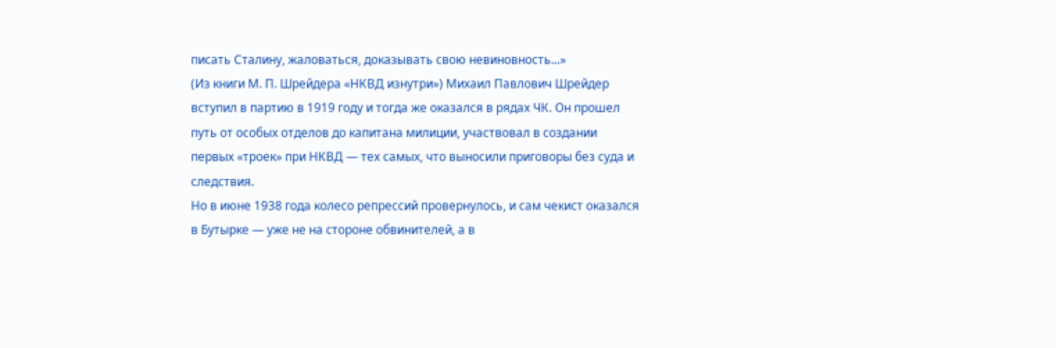писать Сталину, жаловаться, доказывать свою невиновность...»
(Из книги М. П. Шрейдера «НКВД изнутри») Михаил Павлович Шрейдер вступил в партию в 1919 году и тогда же оказался в рядах ЧК. Он прошел путь от особых отделов до капитана милиции, участвовал в создании первых «троек» при НКВД — тех самых, что выносили приговоры без суда и следствия.
Но в июне 1938 года колесо репрессий провернулось, и сам чекист оказался в Бутырке — уже не на стороне обвинителей, а в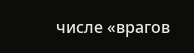числе «врагов